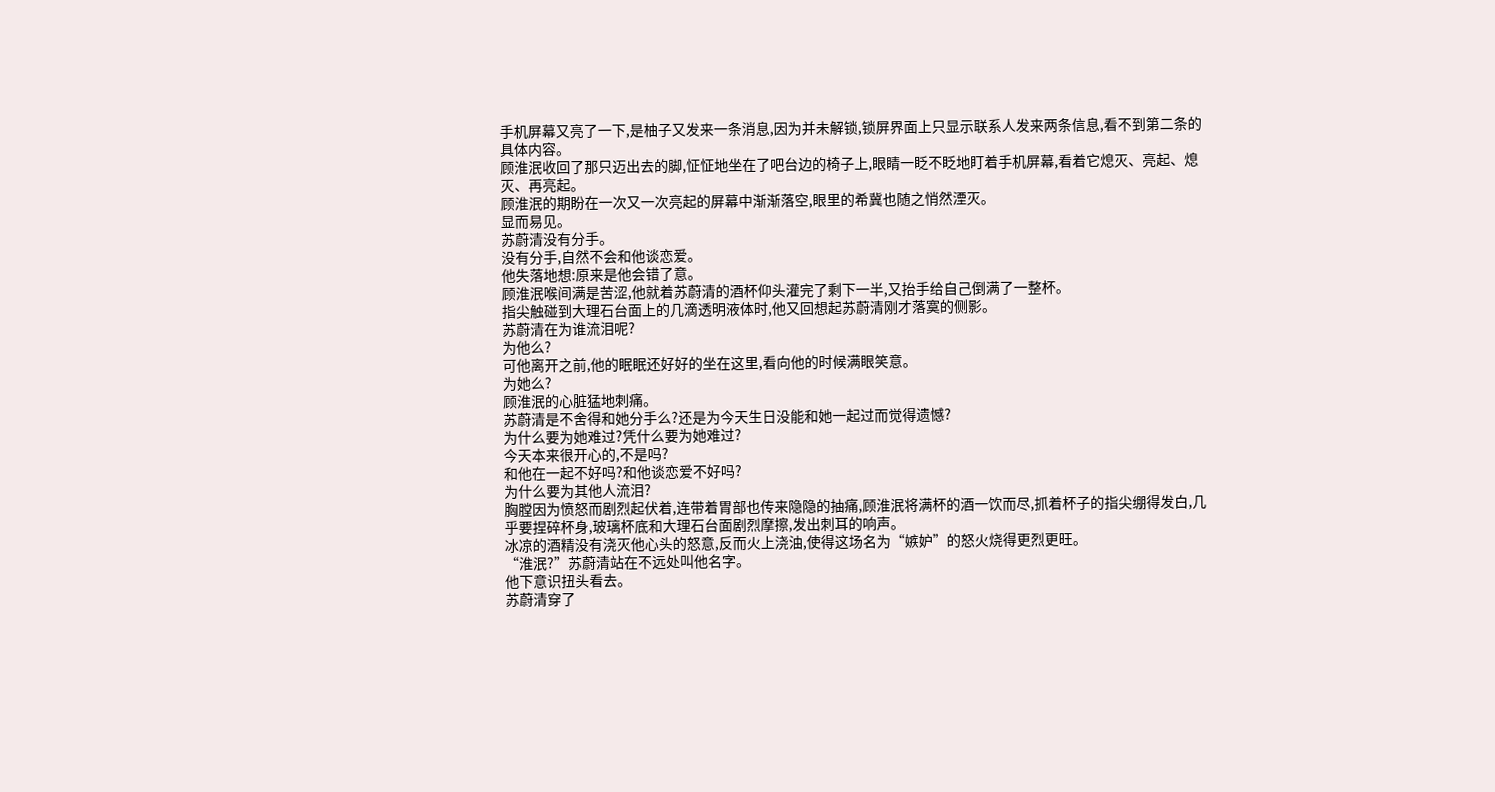手机屏幕又亮了一下,是柚子又发来一条消息,因为并未解锁,锁屏界面上只显示联系人发来两条信息,看不到第二条的具体内容。
顾淮泯收回了那只迈出去的脚,怔怔地坐在了吧台边的椅子上,眼睛一眨不眨地盯着手机屏幕,看着它熄灭、亮起、熄灭、再亮起。
顾淮泯的期盼在一次又一次亮起的屏幕中渐渐落空,眼里的希冀也随之悄然湮灭。
显而易见。
苏蔚清没有分手。
没有分手,自然不会和他谈恋爱。
他失落地想:原来是他会错了意。
顾淮泯喉间满是苦涩,他就着苏蔚清的酒杯仰头灌完了剩下一半,又抬手给自己倒满了一整杯。
指尖触碰到大理石台面上的几滴透明液体时,他又回想起苏蔚清刚才落寞的侧影。
苏蔚清在为谁流泪呢?
为他么?
可他离开之前,他的眠眠还好好的坐在这里,看向他的时候满眼笑意。
为她么?
顾淮泯的心脏猛地刺痛。
苏蔚清是不舍得和她分手么?还是为今天生日没能和她一起过而觉得遗憾?
为什么要为她难过?凭什么要为她难过?
今天本来很开心的,不是吗?
和他在一起不好吗?和他谈恋爱不好吗?
为什么要为其他人流泪?
胸膛因为愤怒而剧烈起伏着,连带着胃部也传来隐隐的抽痛,顾淮泯将满杯的酒一饮而尽,抓着杯子的指尖绷得发白,几乎要捏碎杯身,玻璃杯底和大理石台面剧烈摩擦,发出刺耳的响声。
冰凉的酒精没有浇灭他心头的怒意,反而火上浇油,使得这场名为“嫉妒”的怒火烧得更烈更旺。
“淮泯?”苏蔚清站在不远处叫他名字。
他下意识扭头看去。
苏蔚清穿了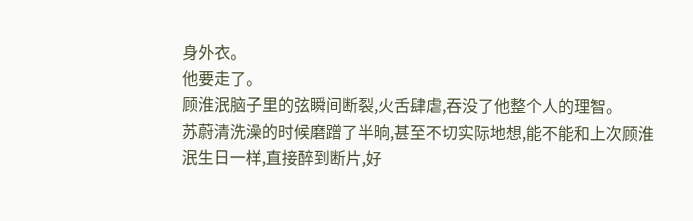身外衣。
他要走了。
顾淮泯脑子里的弦瞬间断裂,火舌肆虐,吞没了他整个人的理智。
苏蔚清洗澡的时候磨蹭了半晌,甚至不切实际地想,能不能和上次顾淮泯生日一样,直接醉到断片,好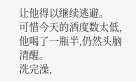让他得以继续逃避。
可惜今天的酒度数太低,他喝了一瓶半,仍然头脑清醒。
洗完澡,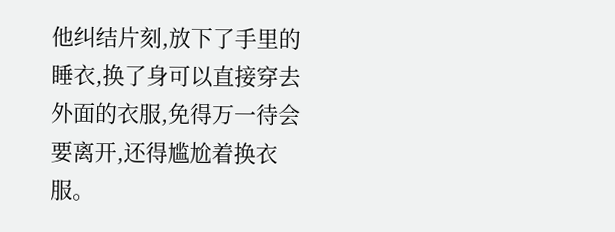他纠结片刻,放下了手里的睡衣,换了身可以直接穿去外面的衣服,免得万一待会要离开,还得尴尬着换衣服。